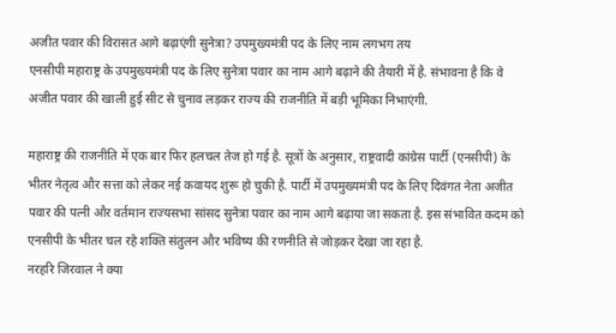अजीत पवार की विरासत आगे बढ़ाएंगी सुनेत्रा? उपमुख्यमंत्री पद के लिए नाम लगभग तय
एनसीपी महाराष्ट्र के उपमुख्यमंत्री पद के लिए सुनेत्रा पवार का नाम आगे बढ़ाने की तैयारी में है. संभावना है कि वे अजीत पवार की खाली हुई सीट से चुनाव लड़कर राज्य की राजनीति में बड़ी भूमिका निभाएंगी.

महाराष्ट्र की राजनीति में एक बार फिर हलचल तेज हो गई है. सूत्रों के अनुसार, राष्ट्रवादी कांग्रेस पार्टी (एनसीपी) के भीतर नेतृत्व और सत्ता को लेकर नई कवायद शुरू हो चुकी है. पार्टी में उपमुख्यमंत्री पद के लिए दिवंगत नेता अजीत पवार की पत्नी और वर्तमान राज्यसभा सांसद सुनेत्रा पवार का नाम आगे बढ़ाया जा सकता है. इस संभावित कदम को एनसीपी के भीतर चल रहे शक्ति संतुलन और भविष्य की रणनीति से जोड़कर देखा जा रहा है.
नरहरि जिरवाल ने क्या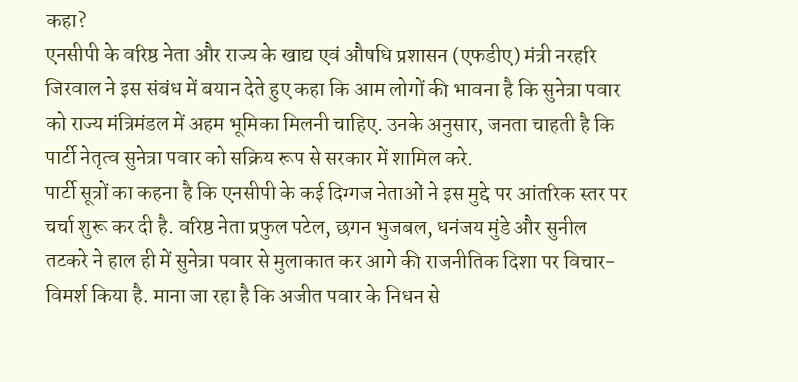कहा?
एनसीपी के वरिष्ठ नेता और राज्य के खाद्य एवं औषधि प्रशासन (एफडीए) मंत्री नरहरि जिरवाल ने इस संबंध में बयान देते हुए कहा कि आम लोगों की भावना है कि सुनेत्रा पवार को राज्य मंत्रिमंडल में अहम भूमिका मिलनी चाहिए. उनके अनुसार, जनता चाहती है कि पार्टी नेतृत्व सुनेत्रा पवार को सक्रिय रूप से सरकार में शामिल करे.
पार्टी सूत्रों का कहना है कि एनसीपी के कई दिग्गज नेताओं ने इस मुद्दे पर आंतरिक स्तर पर चर्चा शुरू कर दी है. वरिष्ठ नेता प्रफुल पटेल, छगन भुजबल, धनंजय मुंडे और सुनील तटकरे ने हाल ही में सुनेत्रा पवार से मुलाकात कर आगे की राजनीतिक दिशा पर विचार-विमर्श किया है. माना जा रहा है कि अजीत पवार के निधन से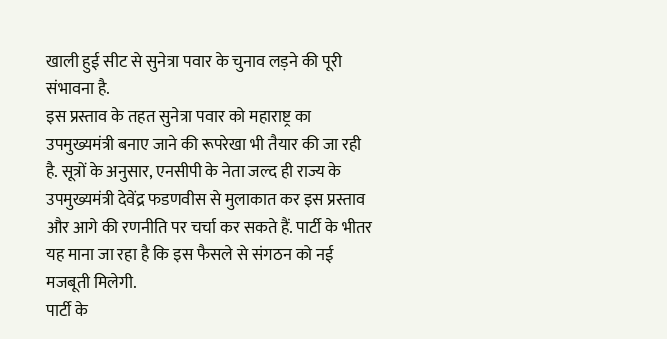खाली हुई सीट से सुनेत्रा पवार के चुनाव लड़ने की पूरी संभावना है.
इस प्रस्ताव के तहत सुनेत्रा पवार को महाराष्ट्र का उपमुख्यमंत्री बनाए जाने की रूपरेखा भी तैयार की जा रही है. सूत्रों के अनुसार, एनसीपी के नेता जल्द ही राज्य के उपमुख्यमंत्री देवेंद्र फडणवीस से मुलाकात कर इस प्रस्ताव और आगे की रणनीति पर चर्चा कर सकते हैं. पार्टी के भीतर यह माना जा रहा है कि इस फैसले से संगठन को नई मजबूती मिलेगी.
पार्टी के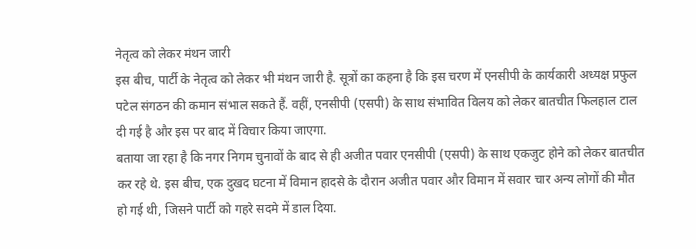नेतृत्व को लेकर मंथन जारी
इस बीच, पार्टी के नेतृत्व को लेकर भी मंथन जारी है. सूत्रों का कहना है कि इस चरण में एनसीपी के कार्यकारी अध्यक्ष प्रफुल पटेल संगठन की कमान संभाल सकते हैं. वहीं, एनसीपी (एसपी) के साथ संभावित विलय को लेकर बातचीत फिलहाल टाल दी गई है और इस पर बाद में विचार किया जाएगा.
बताया जा रहा है कि नगर निगम चुनावों के बाद से ही अजीत पवार एनसीपी (एसपी) के साथ एकजुट होने को लेकर बातचीत कर रहे थे. इस बीच, एक दुखद घटना में विमान हादसे के दौरान अजीत पवार और विमान में सवार चार अन्य लोगों की मौत हो गई थी, जिसने पार्टी को गहरे सदमे में डाल दिया.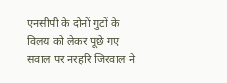एनसीपी के दोनों गुटों के विलय को लेकर पूछे गए सवाल पर नरहरि जिरवाल ने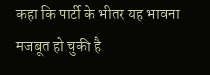कहा कि पार्टी के भीतर यह भावना मजबूत हो चुकी है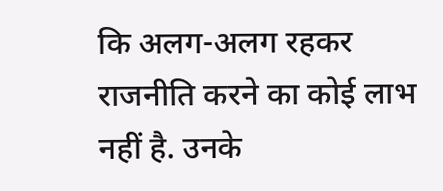कि अलग-अलग रहकर राजनीति करने का कोई लाभ नहीं है. उनके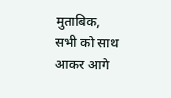मुताबिक, सभी को साथ आकर आगे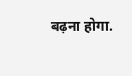बढ़ना होगा.